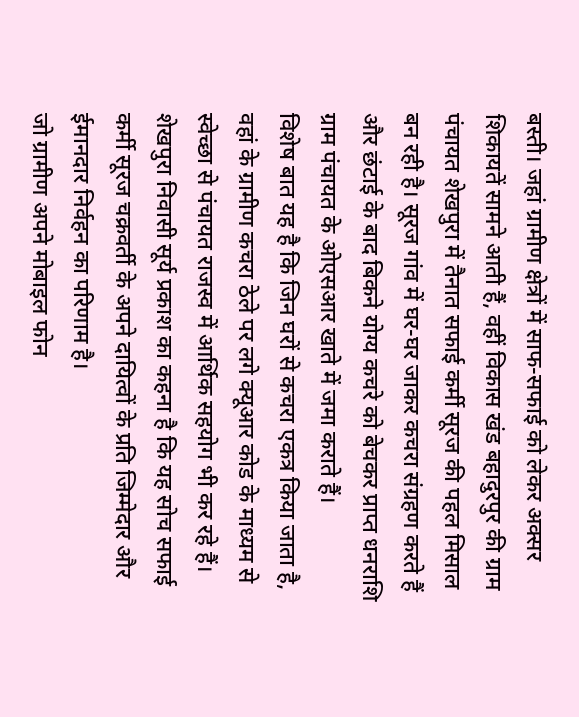बस्ती। जहां ग्रामीण क्षेत्रों में साफ-सफाई को लेकर अक्सर शिकायतें सामने आती हैं, वहीं विकास खंड बहादुरपुर की ग्राम पंचायत शेखपुरा में तैनात सफाई कर्मी सूरज की पहल मिसाल बन रही है। सूरज गांव में घर-घर जाकर कचरा संग्रहण करते हैं और छंटाई के बाद बिकने योग्य कचरे को बेचकर प्राप्त धनराशि ग्राम पंचायत के ओएसआर खाते में जमा कराते हैं।
विशेष बात यह है कि जिन घरों से कचरा एकत्र किया जाता है, वहां के ग्रामीण कचरा ठेले पर लगे क्यूआर कोड के माध्यम से स्वेच्छा से पंचायत राजस्व में आर्थिक सहयोग भी कर रहे हैं। शेखपुरा निवासी सूर्य प्रकाश का कहना है कि यह सोच सफाई कर्मी सूरज चक्रवर्ती के अपने दायित्वों के प्रति जिम्मेदार और ईमानदार निर्वहन का परिणाम है।
जो ग्रामीण अपने मोबाइल फोन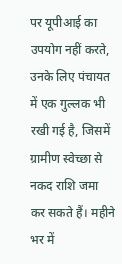पर यूपीआई का उपयोग नहीं करते, उनके लिए पंचायत में एक गुल्लक भी रखी गई है, जिसमें ग्रामीण स्वेच्छा से नकद राशि जमा कर सकते हैं। महीने भर में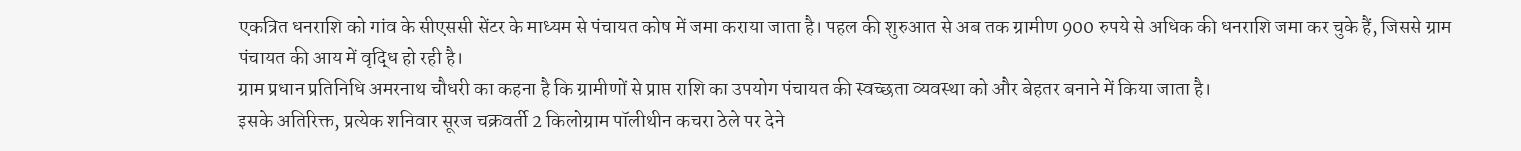एकत्रित धनराशि को गांव के सीएससी सेंटर के माध्यम से पंचायत कोष में जमा कराया जाता है। पहल की शुरुआत से अब तक ग्रामीण 900 रुपये से अधिक की धनराशि जमा कर चुके हैं, जिससे ग्राम पंचायत की आय में वृद्धि हो रही है।
ग्राम प्रधान प्रतिनिधि अमरनाथ चौधरी का कहना है कि ग्रामीणों से प्राप्त राशि का उपयोग पंचायत की स्वच्छता व्यवस्था को और बेहतर बनाने में किया जाता है।
इसके अतिरिक्त, प्रत्येक शनिवार सूरज चक्रवर्ती 2 किलोग्राम पॉलीथीन कचरा ठेले पर देने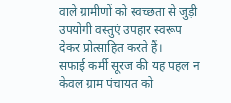वाले ग्रामीणों को स्वच्छता से जुड़ी उपयोगी वस्तुएं उपहार स्वरूप देकर प्रोत्साहित करते हैं।
सफाई कर्मी सूरज की यह पहल न केवल ग्राम पंचायत को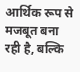आर्थिक रूप से मजबूत बना रही है, बल्कि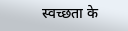स्वच्छता के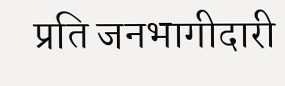प्रति जनभागीदारी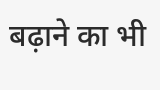बढ़ाने का भी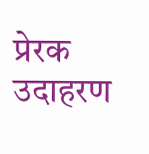प्रेरक उदाहरण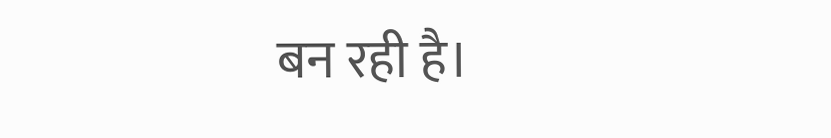बन रही है।